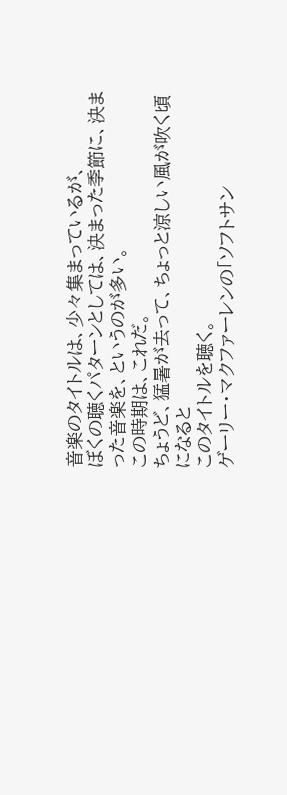音楽のタイトルは、少々集まっているが、
ぼくの聴くパターンとしては、決まった季節に、決まった音楽を、というのが多い。
この時期は、これだ。
ちょうど、猛暑が去って、ちょっと涼しい風が吹く頃になると
このタイトルを聴く。
ゲーリー・マクファーレンの「ソフトサン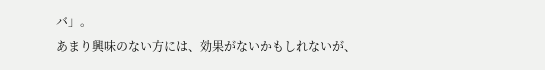バ」。
あまり興味のない方には、効果がないかもしれないが、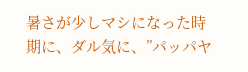暑さが少しマシになった時期に、ダル気に、”パッパヤ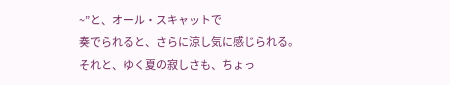~”と、オール・スキャットで
奏でられると、さらに涼し気に感じられる。
それと、ゆく夏の寂しさも、ちょっ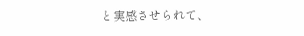と実感させられて、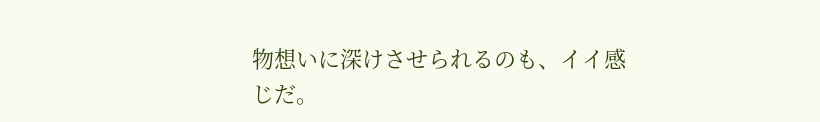物想いに深けさせられるのも、イイ感じだ。